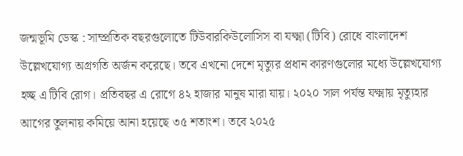জন্মভূমি ডেস্ক : সাম্প্রতিক বছরগুলোতে টিউবারকিউলোসিস বা যক্ষ্মা (টিবি) রোধে বাংলাদেশ উল্লেখযোগ্য অগ্রগতি অর্জন করেছে। তবে এখনো দেশে মৃত্যুর প্রধান কারণগুলোর মধ্যে উল্লেখযোগ্য হচ্ছ এ টিবি রোগ। প্রতিবছর এ রোগে ৪২ হাজার মানুষ মারা যায়। ২০২০ সাল পর্যন্ত যক্ষ্মায় মৃত্যুহার আগের তুলনায় কমিয়ে আনা হয়েছে ৩৫ শতাংশ। তবে ২০২৫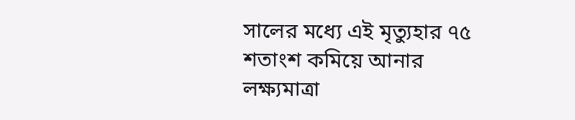সালের মধ্যে এই মৃত্যুহার ৭৫ শতাংশ কমিয়ে আনার লক্ষ্যমাত্রা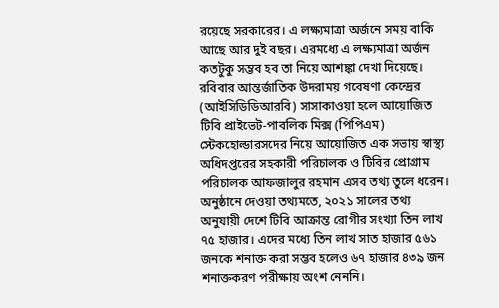রয়েছে সরকারের। এ লক্ষ্যমাত্রা অর্জনে সময় বাকি আছে আর দুই বছর। এরমধ্যে এ লক্ষ্যমাত্রা অর্জন কতটুকু সম্ভব হব তা নিয়ে আশঙ্কা দেখা দিয়েছে।
রবিবার আন্তর্জাতিক উদরাময় গবেষণা কেন্দ্রের (আইসিডিডিআরবি) সাসাকাওয়া হলে আয়োজিত টিবি প্রাইভেট-পাবলিক মিক্স (পিপিএম) স্টেকহোল্ডারসদের নিয়ে আয়োজিত এক সভায় স্বাস্থ্য অধিদপ্তরের সহকারী পরিচালক ও টিবির প্রোগ্রাম পরিচালক আফজালুর রহমান এসব তথ্য তুলে ধরেন। অনুষ্ঠানে দেওয়া তথ্যমতে, ২০২১ সালের তথ্য অনুযায়ী দেশে টিবি আক্রান্ত রোগীর সংখ্যা তিন লাখ ৭৫ হাজার। এদের মধ্যে তিন লাখ সাত হাজার ৫৬১ জনকে শনাক্ত করা সম্ভব হলেও ৬৭ হাজার ৪৩৯ জন শনাক্তকরণ পরীক্ষায় অংশ নেননি।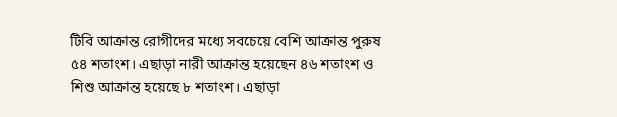টিবি আক্রান্ত রোগীদের মধ্যে সবচেয়ে বেশি আক্রান্ত পুরুষ ৫৪ শতাংশ। এছাড়া নারী আক্রান্ত হয়েছেন ৪৬ শতাংশ ও শিশু আক্রান্ত হয়েছে ৮ শতাংশ। এছাড়া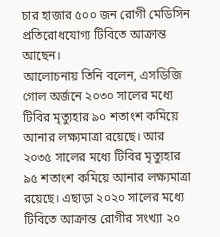চার হাজার ৫০০ জন রোগী মেডিসিন প্রতিরোধযোগ্য টিবিতে আক্রান্ত আছেন।
আলোচনায় তিনি বলেন, এসডিজি গোল অর্জনে ২০৩০ সালের মধ্যে টিবির মৃত্যুহার ৯০ শতাংশ কমিয়ে আনার লক্ষ্যমাত্রা রয়েছে। আর ২০৩৫ সালের মধ্যে টিবির মৃত্যুহার ৯৫ শতাংশ কমিয়ে আনার লক্ষ্যমাত্রা রয়েছে। এছাড়া ২০২০ সালের মধ্যে টিবিতে আক্রান্ত রোগীর সংখ্যা ২০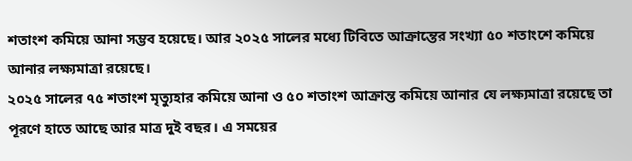শতাংশ কমিয়ে আনা সম্ভব হয়েছে। আর ২০২৫ সালের মধ্যে টিবিতে আক্রান্তের সংখ্যা ৫০ শতাংশে কমিয়ে আনার লক্ষ্যমাত্রা রয়েছে।
২০২৫ সালের ৭৫ শতাংশ মৃত্যুহার কমিয়ে আনা ও ৫০ শতাংশ আক্রান্ত কমিয়ে আনার যে লক্ষ্যমাত্রা রয়েছে তা পূরণে হাতে আছে আর মাত্র দুই বছর। এ সময়ের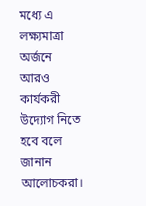মধ্যে এ লক্ষ্যমাত্রা অর্জনে আরও কার্যকরী উদ্যোগ নিতে হবে বলে জানান আলোচকরা।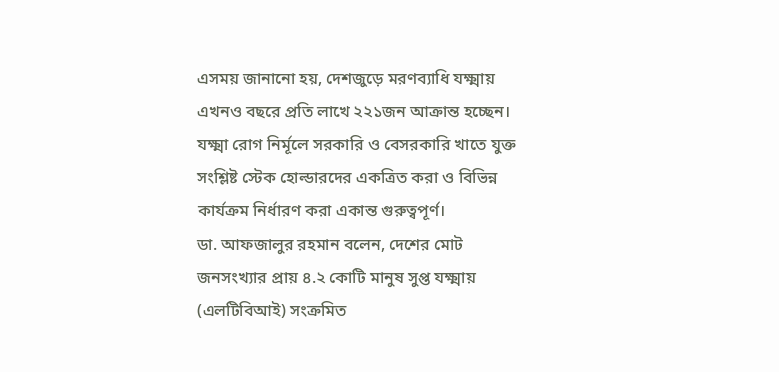এসময় জানানো হয়, দেশজুড়ে মরণব্যাধি যক্ষ্মায় এখনও বছরে প্রতি লাখে ২২১জন আক্রান্ত হচ্ছেন। যক্ষ্মা রোগ নির্মূলে সরকারি ও বেসরকারি খাতে যুক্ত সংশ্লিষ্ট স্টেক হোল্ডারদের একত্রিত করা ও বিভিন্ন কার্যক্রম নির্ধারণ করা একান্ত গুরুত্বপূর্ণ।
ডা. আফজালুর রহমান বলেন, দেশের মোট জনসংখ্যার প্রায় ৪.২ কোটি মানুষ সুপ্ত যক্ষ্মায় (এলটিবিআই) সংক্রমিত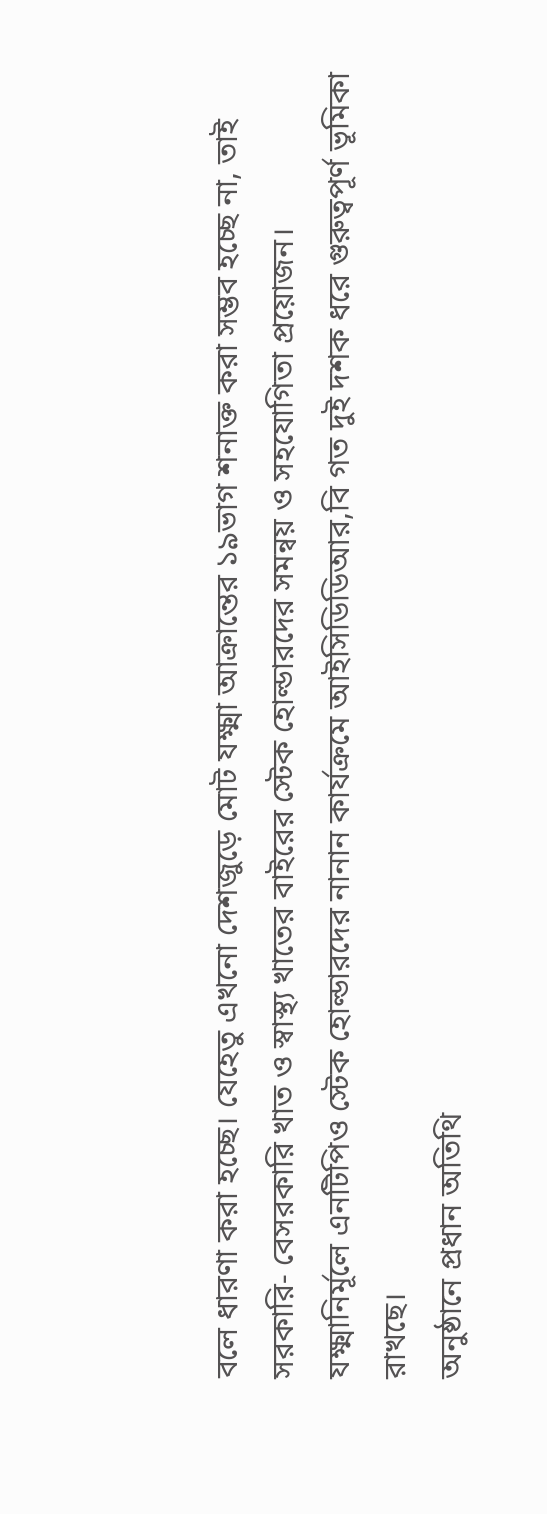বলে ধারণা করা হচ্ছে। যেহেতু এখনো দেশজুড়ে মোট যক্ষ্মা আক্রান্তের ১৯ভাগ শনাক্ত করা সম্ভব হচ্ছে না, তাই সরকারি- বেসরকারি খাত ও স্বাস্থ্য খাতের বাইরের স্টেক হোল্ডারদের সমন্বয় ও সহযোগিতা প্রয়োজন।
যক্ষ্মানির্মূলে এনটিপিও স্টেক হোল্ডারদের নানান কার্যক্রমে আইসিডিডিআর,বি গত দুই দশক ধরে গুরুত্বপূর্ণ ভূমিকা রাখছে।
অনুষ্ঠানে প্রধান অতিথি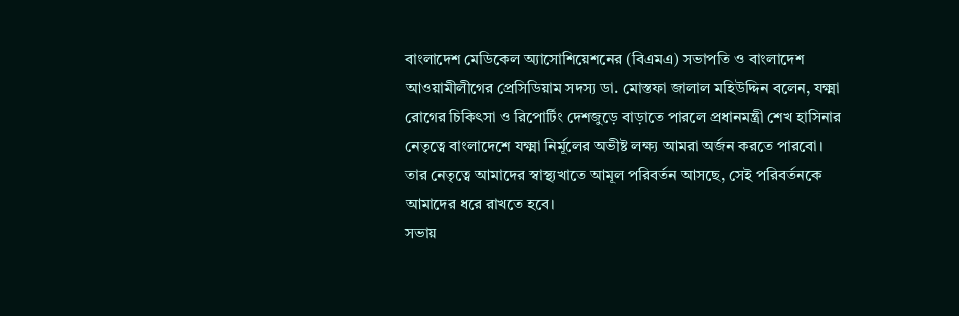বাংলাদেশ মেডিকেল অ্যাসোশিয়েশনের (বিএমএ) সভাপতি ও বাংলাদেশ আওয়ামীলীগের প্রেসিডিয়াম সদস্য ডা. মোস্তফা জালাল মহিউদ্দিন বলেন, যক্ষ্মা রোগের চিকিৎসা ও রিপোর্টিং দেশজুড়ে বাড়াতে পারলে প্রধানমন্ত্রী শেখ হাসিনার নেতৃত্বে বাংলাদেশে যক্ষ্মা নির্মূলের অভীষ্ট লক্ষ্য আমরা অর্জন করতে পারবো। তার নেতৃত্বে আমাদের স্বাস্থ্যখাতে আমূল পরিবর্তন আসছে, সেই পরিবর্তনকে আমাদের ধরে রাখতে হবে।
সভায়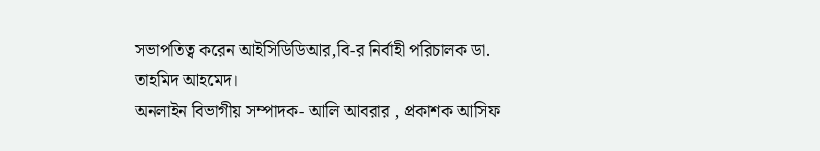সভাপতিত্ব করেন আইসিডিডিআর,বি-র নির্বাহী পরিচালক ডা. তাহমিদ আহমেদ।
অনলাইন বিভাগীয় সম্পাদক- আলি আবরার , প্রকাশক আসিফ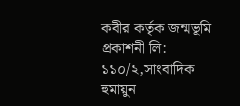কবীর কর্তৃক জন্মভূমি প্রকাশনী লি: ১১০/২,সাংবাদিক হুমায়ুন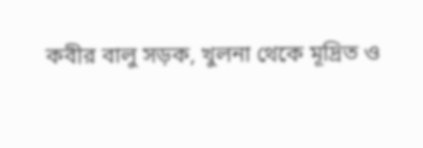কবীর বালু সড়ক, খুলনা থেকে মূদ্রিত ও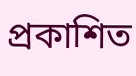প্রকাশিত